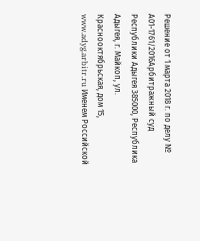Решение от 1 марта 2018 г. по делу № А01-1761/2016Арбитражный суд Республики Адыгея 385000, Республика Адыгея, г. Майкоп, ул. Краснооктябрьская, дом 15, www.adyg.arbitr.ru Именем Российской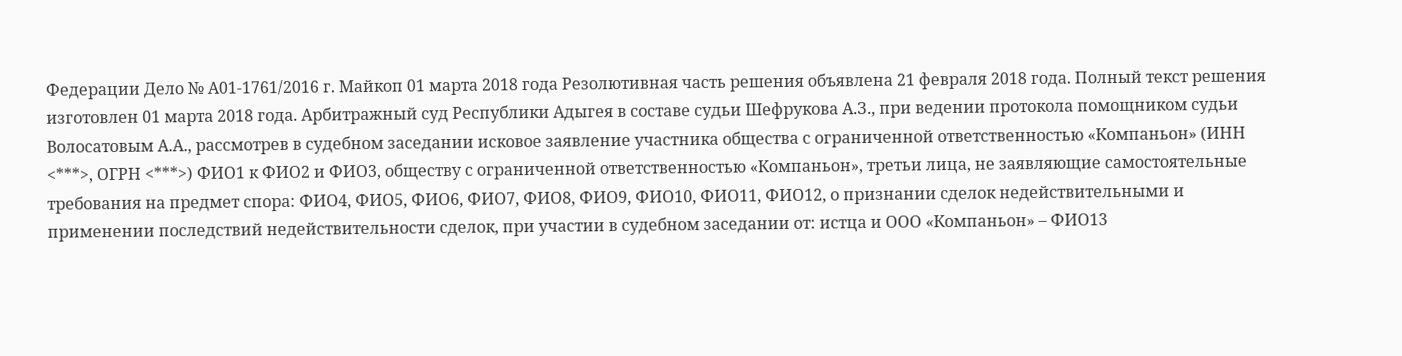Федерации Дело № А01-1761/2016 г. Майкоп 01 марта 2018 года Резолютивная часть решения объявлена 21 февраля 2018 года. Полный текст решения изготовлен 01 марта 2018 года. Арбитражный суд Республики Адыгея в составе судьи Шефрукова А.З., при ведении протокола помощником судьи Волосатовым А.А., рассмотрев в судебном заседании исковое заявление участника общества с ограниченной ответственностью «Компаньон» (ИНН <***>, ОГРН <***>) ФИО1 к ФИО2 и ФИО3, обществу с ограниченной ответственностью «Компаньон», третьи лица, не заявляющие самостоятельные требования на предмет спора: ФИО4, ФИО5, ФИО6, ФИО7, ФИО8, ФИО9, ФИО10, ФИО11, ФИО12, о признании сделок недействительными и применении последствий недействительности сделок, при участии в судебном заседании от: истца и ООО «Компаньон» – ФИО13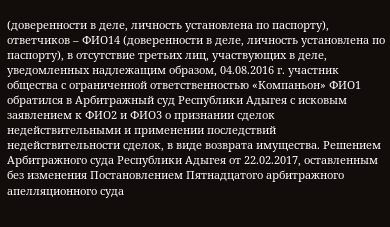(доверенности в деле, личность установлена по паспорту), ответчиков – ФИО14 (доверенности в деле, личность установлена по паспорту), в отсутствие третьих лиц, участвующих в деле, уведомленных надлежащим образом, 04.08.2016 г. участник общества с ограниченной ответственностью «Компаньон» ФИО1 обратился в Арбитражный суд Республики Адыгея с исковым заявлением к ФИО2 и ФИО3 о признании сделок недействительными и применении последствий недействительности сделок, в виде возврата имущества. Решением Арбитражного суда Республики Адыгея от 22.02.2017, оставленным без изменения Постановлением Пятнадцатого арбитражного апелляционного суда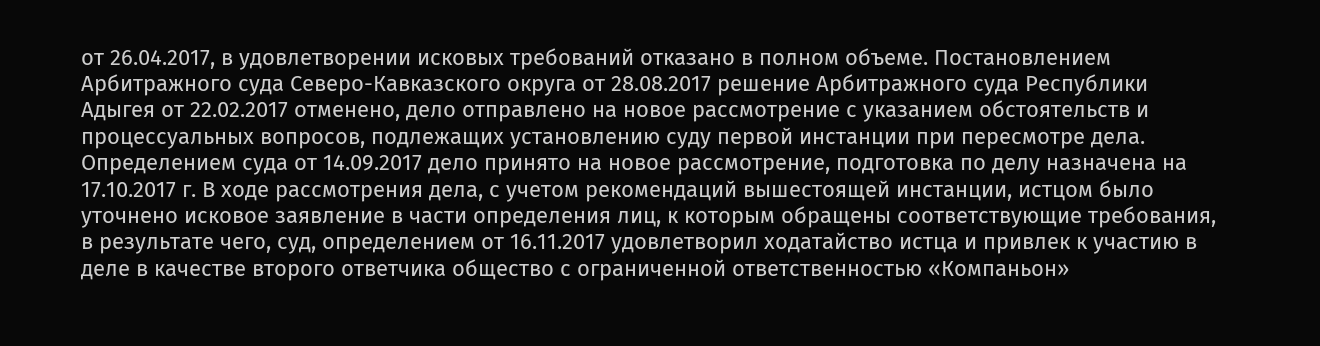от 26.04.2017, в удовлетворении исковых требований отказано в полном объеме. Постановлением Арбитражного суда Северо-Кавказского округа от 28.08.2017 решение Арбитражного суда Республики Адыгея от 22.02.2017 отменено, дело отправлено на новое рассмотрение с указанием обстоятельств и процессуальных вопросов, подлежащих установлению суду первой инстанции при пересмотре дела. Определением суда от 14.09.2017 дело принято на новое рассмотрение, подготовка по делу назначена на 17.10.2017 г. В ходе рассмотрения дела, с учетом рекомендаций вышестоящей инстанции, истцом было уточнено исковое заявление в части определения лиц, к которым обращены соответствующие требования, в результате чего, суд, определением от 16.11.2017 удовлетворил ходатайство истца и привлек к участию в деле в качестве второго ответчика общество с ограниченной ответственностью «Компаньон»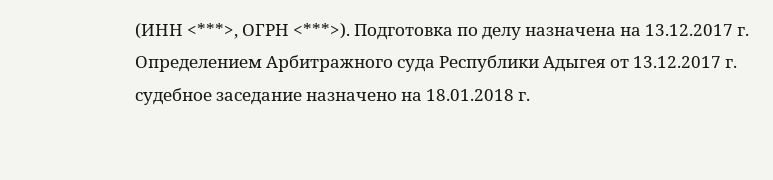(ИНН <***>, ОГРН <***>). Подготовка по делу назначена на 13.12.2017 г. Определением Арбитражного суда Республики Адыгея от 13.12.2017 г. судебное заседание назначено на 18.01.2018 г.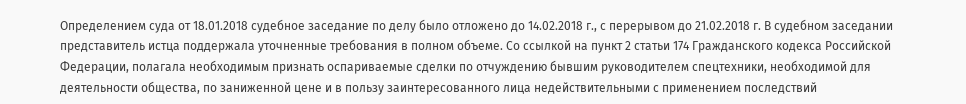Определением суда от 18.01.2018 судебное заседание по делу было отложено до 14.02.2018 г., с перерывом до 21.02.2018 г. В судебном заседании представитель истца поддержала уточненные требования в полном объеме. Со ссылкой на пункт 2 статьи 174 Гражданского кодекса Российской Федерации, полагала необходимым признать оспариваемые сделки по отчуждению бывшим руководителем спецтехники, необходимой для деятельности общества, по заниженной цене и в пользу заинтересованного лица недействительными с применением последствий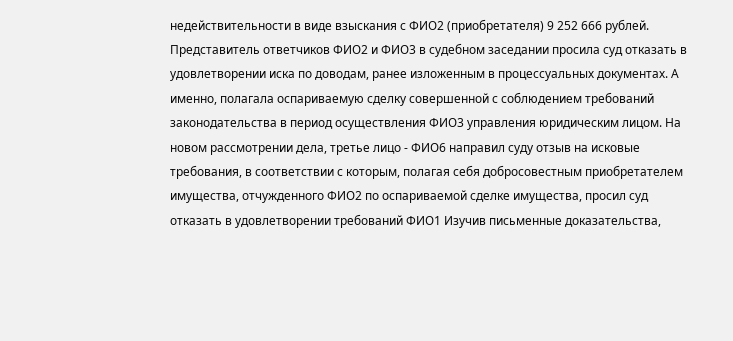недействительности в виде взыскания с ФИО2 (приобретателя) 9 252 666 рублей. Представитель ответчиков ФИО2 и ФИО3 в судебном заседании просила суд отказать в удовлетворении иска по доводам, ранее изложенным в процессуальных документах. А именно, полагала оспариваемую сделку совершенной с соблюдением требований законодательства в период осуществления ФИО3 управления юридическим лицом. На новом рассмотрении дела, третье лицо - ФИО6 направил суду отзыв на исковые требования, в соответствии с которым, полагая себя добросовестным приобретателем имущества, отчужденного ФИО2 по оспариваемой сделке имущества, просил суд отказать в удовлетворении требований ФИО1 Изучив письменные доказательства,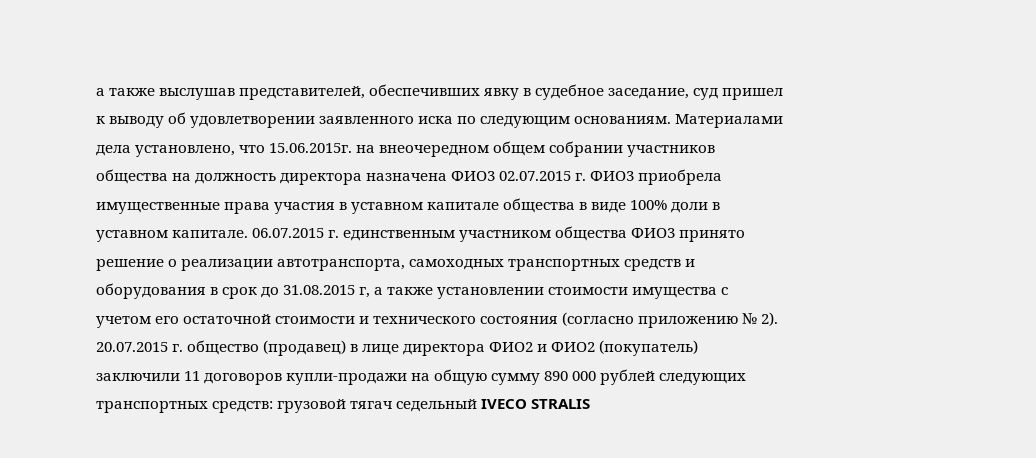а также выслушав представителей, обеспечивших явку в судебное заседание, суд пришел к выводу об удовлетворении заявленного иска по следующим основаниям. Материалами дела установлено, что 15.06.2015г. на внеочередном общем собрании участников общества на должность директора назначена ФИО3 02.07.2015 г. ФИО3 приобрела имущественные права участия в уставном капитале общества в виде 100% доли в уставном капитале. 06.07.2015 г. единственным участником общества ФИО3 принято решение о реализации автотранспорта, самоходных транспортных средств и оборудования в срок до 31.08.2015 г, а также установлении стоимости имущества с учетом его остаточной стоимости и технического состояния (согласно приложению № 2). 20.07.2015 г. общество (продавец) в лице директора ФИО2 и ФИО2 (покупатель) заключили 11 договоров купли-продажи на общую сумму 890 000 рублей следующих транспортных средств: грузовой тягач седельный IVECO STRALIS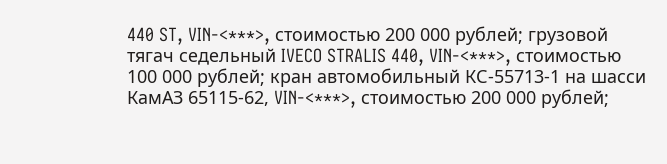440 ST, VIN-<***>, стоимостью 200 000 рублей; грузовой тягач седельный IVECO STRALIS 440, VIN-<***>, стоимостью 100 000 рублей; кран автомобильный КС-55713-1 на шасси КамАЗ 65115-62, VIN-<***>, стоимостью 200 000 рублей;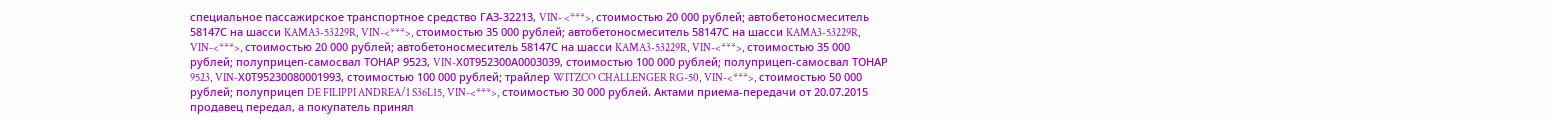специальное пассажирское транспортное средство ГАЗ-32213, VIN- <***>, стоимостью 20 000 рублей; автобетоносмеситель 58147С на шасси KAMA3-53229R, VIN-<***>, стоимостью 35 000 рублей; автобетоносмеситель 58147С на шасси KAMA3-53229R, VIN-<***>, стоимостью 20 000 рублей; автобетоносмеситель 58147С на шасси KAMA3-53229R, VIN-<***>, стоимостью 35 000 рублей; полуприцеп-самосвал ТОНАР 9523, VIN-Х0Т952300А0003039, стоимостью 100 000 рублей; полуприцеп-самосвал ТОНАР 9523, VIN-Х0Т95230080001993, стоимостью 100 000 рублей; трайлер WITZCO CHALLENGER RG-50, VIN-<***>, стоимостью 50 000 рублей; полуприцеп DE FILIPPI ANDREA/1 S36L15, VIN-<***>, стоимостью 30 000 рублей. Актами приема-передачи от 20.07.2015 продавец передал, а покупатель принял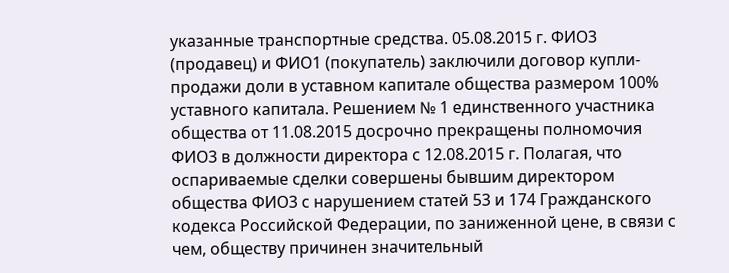указанные транспортные средства. 05.08.2015 г. ФИО3 (продавец) и ФИО1 (покупатель) заключили договор купли-продажи доли в уставном капитале общества размером 100% уставного капитала. Решением № 1 единственного участника общества от 11.08.2015 досрочно прекращены полномочия ФИО3 в должности директора с 12.08.2015 г. Полагая, что оспариваемые сделки совершены бывшим директором общества ФИО3 с нарушением статей 53 и 174 Гражданского кодекса Российской Федерации, по заниженной цене, в связи с чем, обществу причинен значительный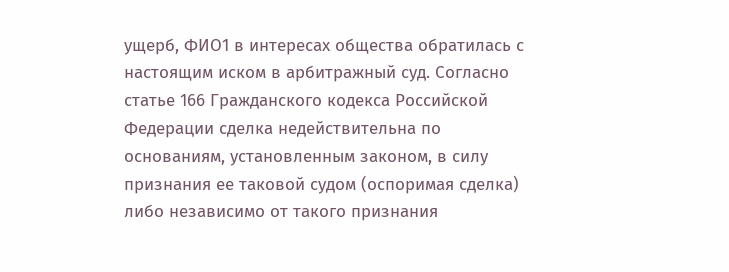ущерб, ФИО1 в интересах общества обратилась с настоящим иском в арбитражный суд. Согласно статье 166 Гражданского кодекса Российской Федерации сделка недействительна по основаниям, установленным законом, в силу признания ее таковой судом (оспоримая сделка) либо независимо от такого признания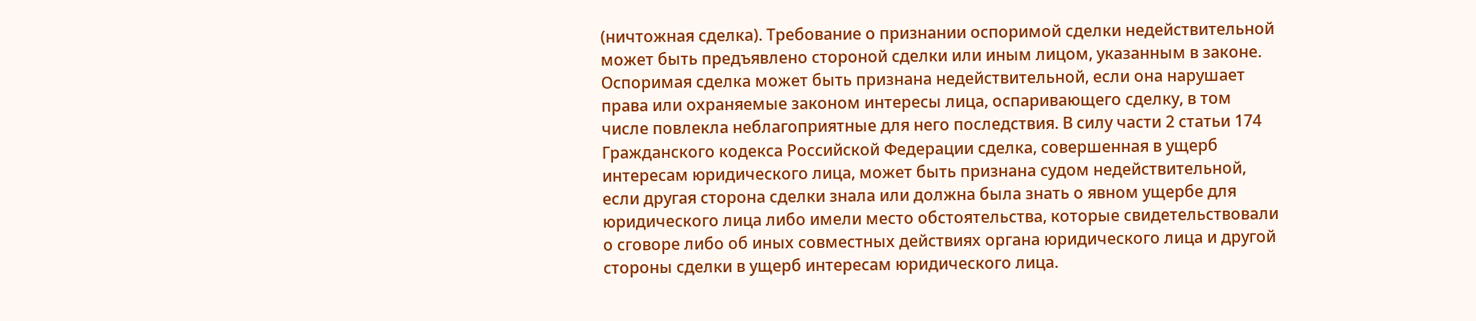(ничтожная сделка). Требование о признании оспоримой сделки недействительной может быть предъявлено стороной сделки или иным лицом, указанным в законе. Оспоримая сделка может быть признана недействительной, если она нарушает права или охраняемые законом интересы лица, оспаривающего сделку, в том числе повлекла неблагоприятные для него последствия. В силу части 2 статьи 174 Гражданского кодекса Российской Федерации сделка, совершенная в ущерб интересам юридического лица, может быть признана судом недействительной, если другая сторона сделки знала или должна была знать о явном ущербе для юридического лица либо имели место обстоятельства, которые свидетельствовали о сговоре либо об иных совместных действиях органа юридического лица и другой стороны сделки в ущерб интересам юридического лица.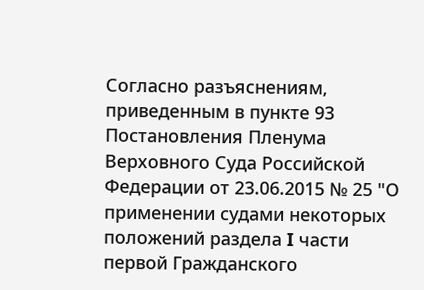Согласно разъяснениям, приведенным в пункте 93 Постановления Пленума Верховного Суда Российской Федерации от 23.06.2015 № 25 "О применении судами некоторых положений раздела I части первой Гражданского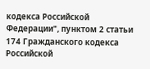кодекса Российской Федерации", пунктом 2 статьи 174 Гражданского кодекса Российской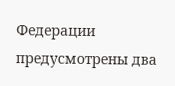Федерации предусмотрены два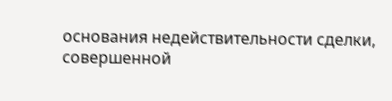основания недействительности сделки, совершенной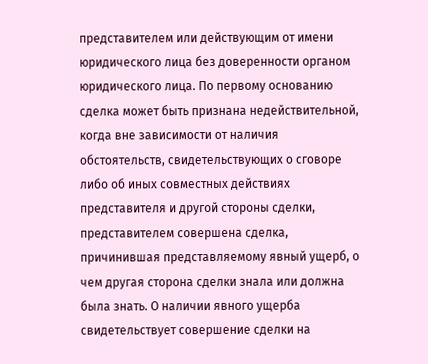представителем или действующим от имени юридического лица без доверенности органом юридического лица. По первому основанию сделка может быть признана недействительной, когда вне зависимости от наличия обстоятельств, свидетельствующих о сговоре либо об иных совместных действиях представителя и другой стороны сделки, представителем совершена сделка, причинившая представляемому явный ущерб, о чем другая сторона сделки знала или должна была знать. О наличии явного ущерба свидетельствует совершение сделки на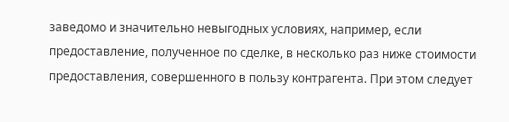заведомо и значительно невыгодных условиях, например, если предоставление, полученное по сделке, в несколько раз ниже стоимости предоставления, совершенного в пользу контрагента. При этом следует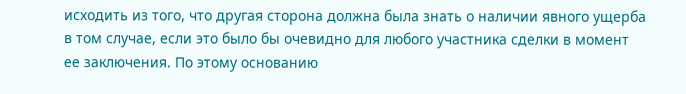исходить из того, что другая сторона должна была знать о наличии явного ущерба в том случае, если это было бы очевидно для любого участника сделки в момент ее заключения. По этому основанию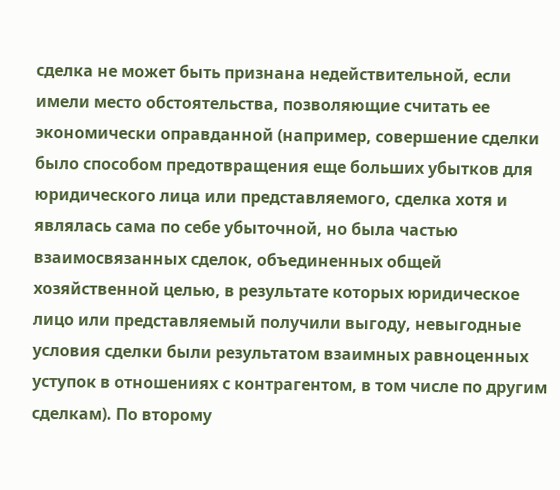сделка не может быть признана недействительной, если имели место обстоятельства, позволяющие считать ее экономически оправданной (например, совершение сделки было способом предотвращения еще больших убытков для юридического лица или представляемого, сделка хотя и являлась сама по себе убыточной, но была частью взаимосвязанных сделок, объединенных общей хозяйственной целью, в результате которых юридическое лицо или представляемый получили выгоду, невыгодные условия сделки были результатом взаимных равноценных уступок в отношениях с контрагентом, в том числе по другим сделкам). По второму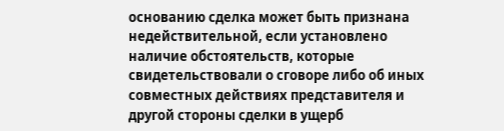основанию сделка может быть признана недействительной, если установлено наличие обстоятельств, которые свидетельствовали о сговоре либо об иных совместных действиях представителя и другой стороны сделки в ущерб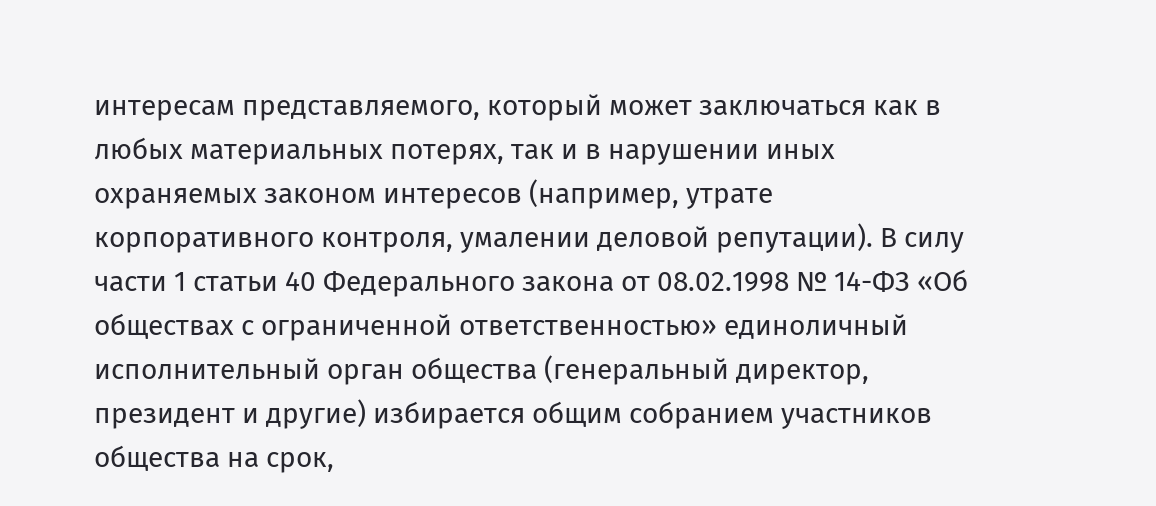интересам представляемого, который может заключаться как в любых материальных потерях, так и в нарушении иных охраняемых законом интересов (например, утрате корпоративного контроля, умалении деловой репутации). В силу части 1 статьи 40 Федерального закона от 08.02.1998 № 14-ФЗ «Об обществах с ограниченной ответственностью» единоличный исполнительный орган общества (генеральный директор, президент и другие) избирается общим собранием участников общества на срок,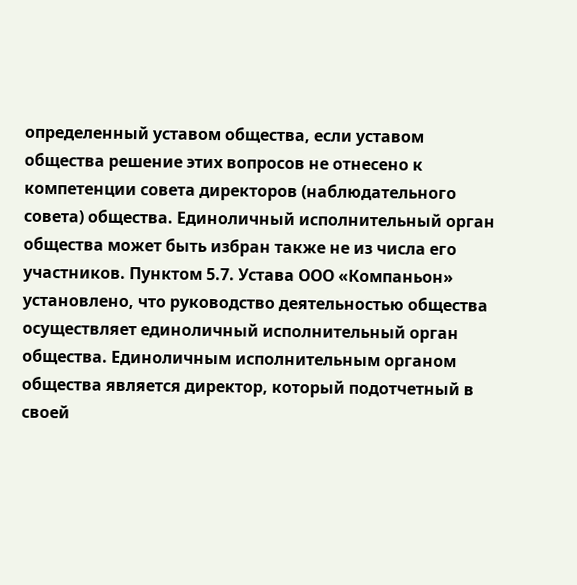определенный уставом общества, если уставом общества решение этих вопросов не отнесено к компетенции совета директоров (наблюдательного совета) общества. Единоличный исполнительный орган общества может быть избран также не из числа его участников. Пунктом 5.7. Устава ООО «Компаньон» установлено, что руководство деятельностью общества осуществляет единоличный исполнительный орган общества. Единоличным исполнительным органом общества является директор, который подотчетный в своей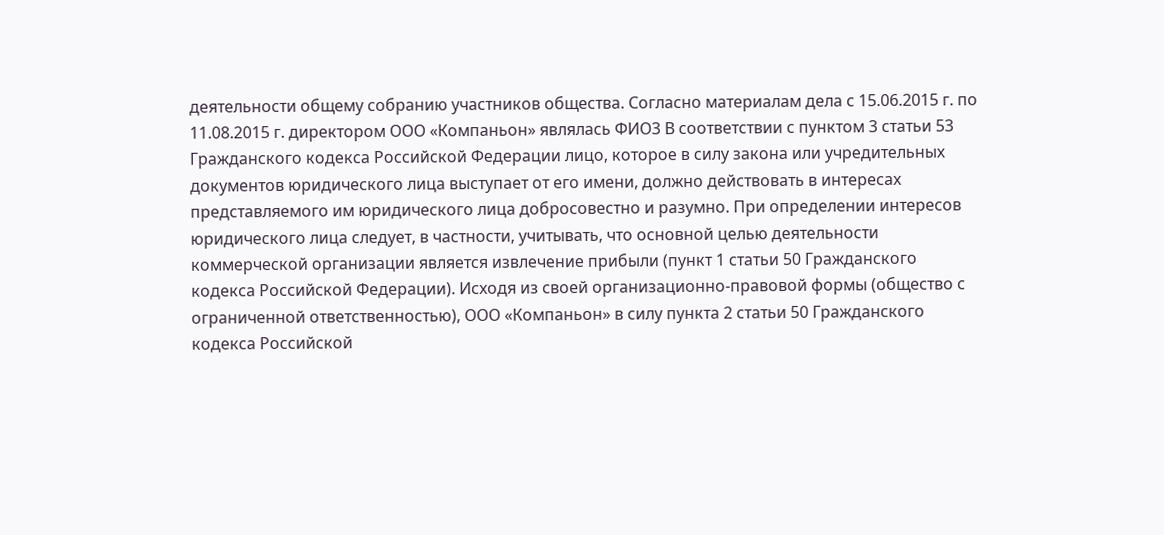деятельности общему собранию участников общества. Согласно материалам дела с 15.06.2015 г. по 11.08.2015 г. директором ООО «Компаньон» являлась ФИО3 В соответствии с пунктом 3 статьи 53 Гражданского кодекса Российской Федерации лицо, которое в силу закона или учредительных документов юридического лица выступает от его имени, должно действовать в интересах представляемого им юридического лица добросовестно и разумно. При определении интересов юридического лица следует, в частности, учитывать, что основной целью деятельности коммерческой организации является извлечение прибыли (пункт 1 статьи 50 Гражданского кодекса Российской Федерации). Исходя из своей организационно-правовой формы (общество с ограниченной ответственностью), ООО «Компаньон» в силу пункта 2 статьи 50 Гражданского кодекса Российской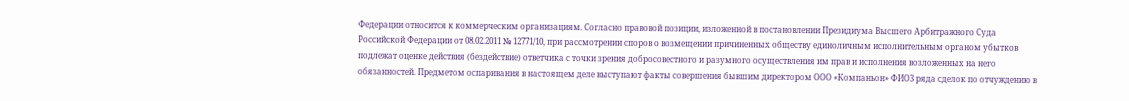Федерации относится к коммерческим организациям. Согласно правовой позиции, изложенной в постановлении Президиума Высшего Арбитражного Суда Российской Федерации от 08.02.2011 № 12771/10, при рассмотрении споров о возмещении причиненных обществу единоличным исполнительным органом убытков подлежат оценке действия (бездействие) ответчика с точки зрения добросовестного и разумного осуществления им прав и исполнения возложенных на него обязанностей. Предметом оспаривания в настоящем деле выступают факты совершения бывшим директором ООО «Компаньон» ФИО3 ряда сделок по отчуждению в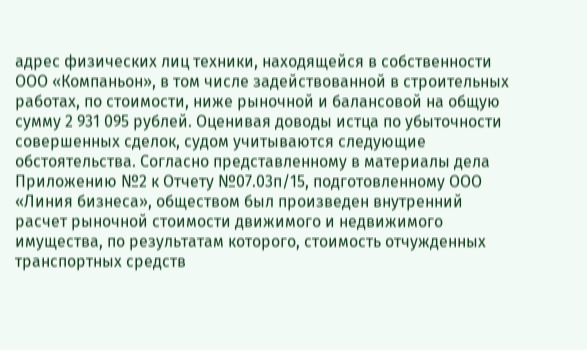адрес физических лиц техники, находящейся в собственности ООО «Компаньон», в том числе задействованной в строительных работах, по стоимости, ниже рыночной и балансовой на общую сумму 2 931 095 рублей. Оценивая доводы истца по убыточности совершенных сделок, судом учитываются следующие обстоятельства. Согласно представленному в материалы дела Приложению №2 к Отчету №07.03п/15, подготовленному ООО «Линия бизнеса», обществом был произведен внутренний расчет рыночной стоимости движимого и недвижимого имущества, по результатам которого, стоимость отчужденных транспортных средств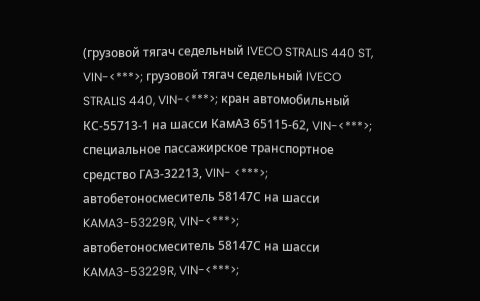(грузовой тягач седельный IVECO STRALIS 440 ST, VIN-<***>; грузовой тягач седельный IVECO STRALIS 440, VIN-<***>; кран автомобильный КС-55713-1 на шасси КамАЗ 65115-62, VIN-<***>; специальное пассажирское транспортное средство ГАЗ-32213, VIN- <***>; автобетоносмеситель 58147С на шасси KAMA3-53229R, VIN-<***>; автобетоносмеситель 58147С на шасси KAMA3-53229R, VIN-<***>;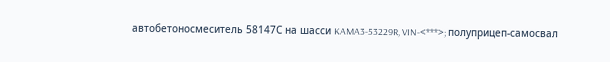автобетоносмеситель 58147С на шасси KAMA3-53229R, VIN-<***>; полуприцеп-самосвал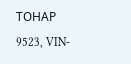ТОНАР 9523, VIN-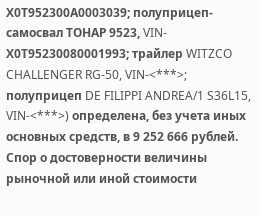Х0Т952300А0003039; полуприцеп-самосвал ТОНАР 9523, VIN-Х0Т95230080001993; трайлер WITZCO CHALLENGER RG-50, VIN-<***>; полуприцеп DE FILIPPI ANDREA/1 S36L15, VIN-<***>) определена, без учета иных основных средств, в 9 252 666 рублей. Спор о достоверности величины рыночной или иной стоимости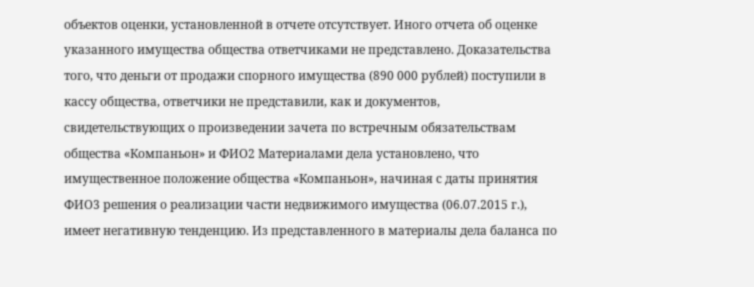объектов оценки, установленной в отчете отсутствует. Иного отчета об оценке указанного имущества общества ответчиками не представлено. Доказательства того, что деньги от продажи спорного имущества (890 000 рублей) поступили в кассу общества, ответчики не представили, как и документов, свидетельствующих о произведении зачета по встречным обязательствам общества «Компаньон» и ФИО2 Материалами дела установлено, что имущественное положение общества «Компаньон», начиная с даты принятия ФИО3 решения о реализации части недвижимого имущества (06.07.2015 г.), имеет негативную тенденцию. Из представленного в материалы дела баланса по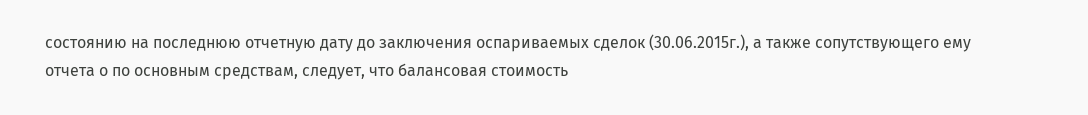состоянию на последнюю отчетную дату до заключения оспариваемых сделок (30.06.2015г.), а также сопутствующего ему отчета о по основным средствам, следует, что балансовая стоимость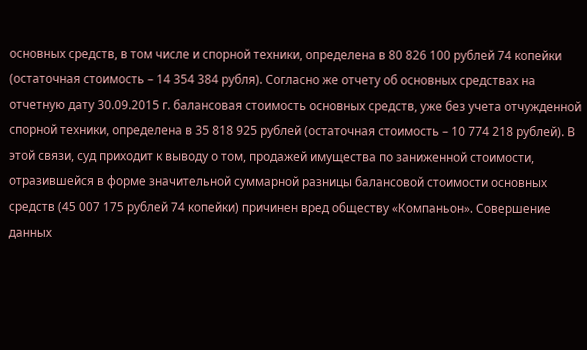основных средств, в том числе и спорной техники, определена в 80 826 100 рублей 74 копейки (остаточная стоимость – 14 354 384 рубля). Согласно же отчету об основных средствах на отчетную дату 30.09.2015 г. балансовая стоимость основных средств, уже без учета отчужденной спорной техники, определена в 35 818 925 рублей (остаточная стоимость – 10 774 218 рублей). В этой связи, суд приходит к выводу о том, продажей имущества по заниженной стоимости, отразившейся в форме значительной суммарной разницы балансовой стоимости основных средств (45 007 175 рублей 74 копейки) причинен вред обществу «Компаньон». Совершение данных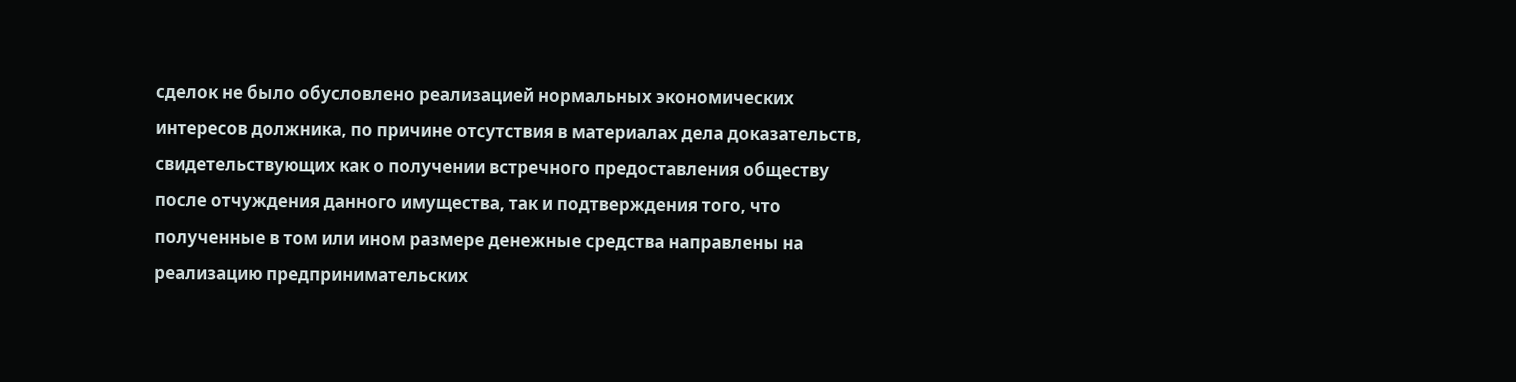сделок не было обусловлено реализацией нормальных экономических интересов должника, по причине отсутствия в материалах дела доказательств, свидетельствующих как о получении встречного предоставления обществу после отчуждения данного имущества, так и подтверждения того, что полученные в том или ином размере денежные средства направлены на реализацию предпринимательских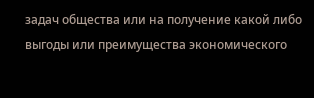задач общества или на получение какой либо выгоды или преимущества экономического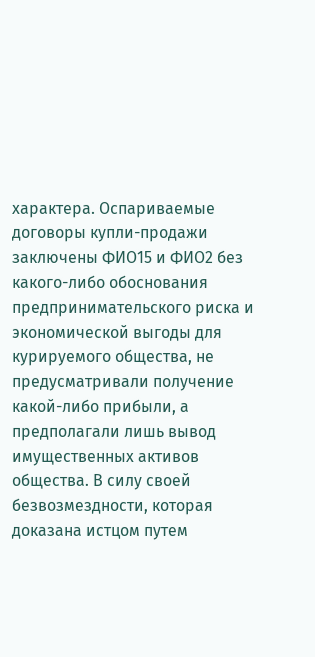характера. Оспариваемые договоры купли-продажи заключены ФИО15 и ФИО2 без какого-либо обоснования предпринимательского риска и экономической выгоды для курируемого общества, не предусматривали получение какой-либо прибыли, а предполагали лишь вывод имущественных активов общества. В силу своей безвозмездности, которая доказана истцом путем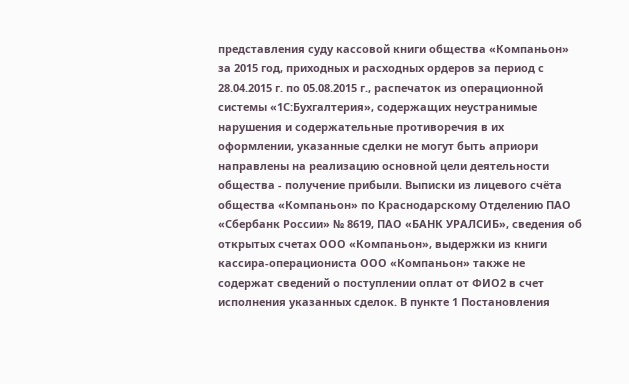представления суду кассовой книги общества «Компаньон» за 2015 год, приходных и расходных ордеров за период с 28.04.2015 г. по 05.08.2015 г., распечаток из операционной системы «1С:Бухгалтерия», содержащих неустранимые нарушения и содержательные противоречия в их оформлении, указанные сделки не могут быть априори направлены на реализацию основной цели деятельности общества - получение прибыли. Выписки из лицевого счёта общества «Компаньон» по Краснодарскому Отделению ПАО «Сбербанк России» № 8619, ПАО «БАНК УРАЛСИБ», сведения об открытых счетах ООО «Компаньон», выдержки из книги кассира-операциониста ООО «Компаньон» также не содержат сведений о поступлении оплат от ФИО2 в счет исполнения указанных сделок. В пункте 1 Постановления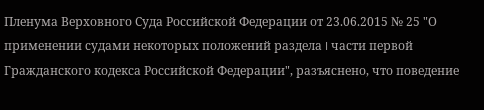Пленума Верховного Суда Российской Федерации от 23.06.2015 № 25 "О применении судами некоторых положений раздела I части первой Гражданского кодекса Российской Федерации", разъяснено, что поведение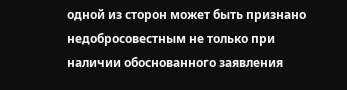одной из сторон может быть признано недобросовестным не только при наличии обоснованного заявления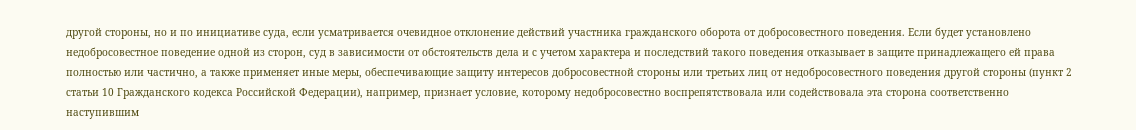другой стороны, но и по инициативе суда, если усматривается очевидное отклонение действий участника гражданского оборота от добросовестного поведения. Если будет установлено недобросовестное поведение одной из сторон, суд в зависимости от обстоятельств дела и с учетом характера и последствий такого поведения отказывает в защите принадлежащего ей права полностью или частично, а также применяет иные меры, обеспечивающие защиту интересов добросовестной стороны или третьих лиц от недобросовестного поведения другой стороны (пункт 2 статьи 10 Гражданского кодекса Российской Федерации), например, признает условие, которому недобросовестно воспрепятствовала или содействовала эта сторона соответственно наступившим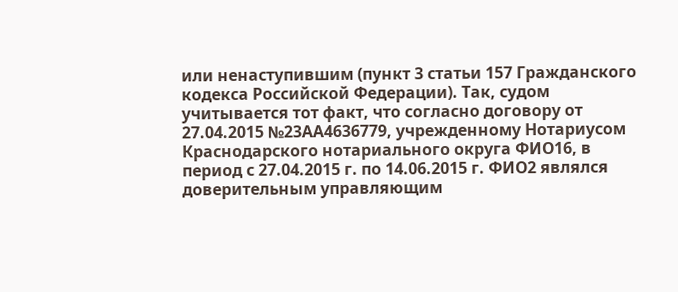или ненаступившим (пункт 3 статьи 157 Гражданского кодекса Российской Федерации). Так, судом учитывается тот факт, что согласно договору от 27.04.2015 №23АА4636779, учрежденному Нотариусом Краснодарского нотариального округа ФИО16, в период с 27.04.2015 г. по 14.06.2015 г. ФИО2 являлся доверительным управляющим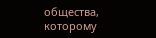общества, которому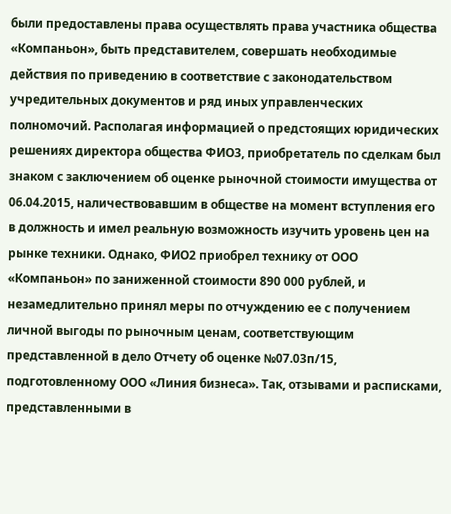были предоставлены права осуществлять права участника общества «Компаньон», быть представителем, совершать необходимые действия по приведению в соответствие с законодательством учредительных документов и ряд иных управленческих полномочий. Располагая информацией о предстоящих юридических решениях директора общества ФИО3, приобретатель по сделкам был знаком с заключением об оценке рыночной стоимости имущества от 06.04.2015, наличествовавшим в обществе на момент вступления его в должность и имел реальную возможность изучить уровень цен на рынке техники. Однако, ФИО2 приобрел технику от ООО «Компаньон» по заниженной стоимости 890 000 рублей, и незамедлительно принял меры по отчуждению ее с получением личной выгоды по рыночным ценам, соответствующим представленной в дело Отчету об оценке №07.03п/15, подготовленному ООО «Линия бизнеса». Так, отзывами и расписками, представленными в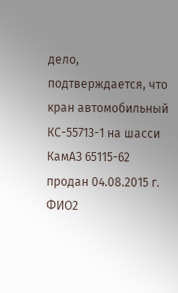дело, подтверждается, что кран автомобильный КС-55713-1 на шасси КамАЗ 65115-62 продан 04.08.2015 г. ФИО2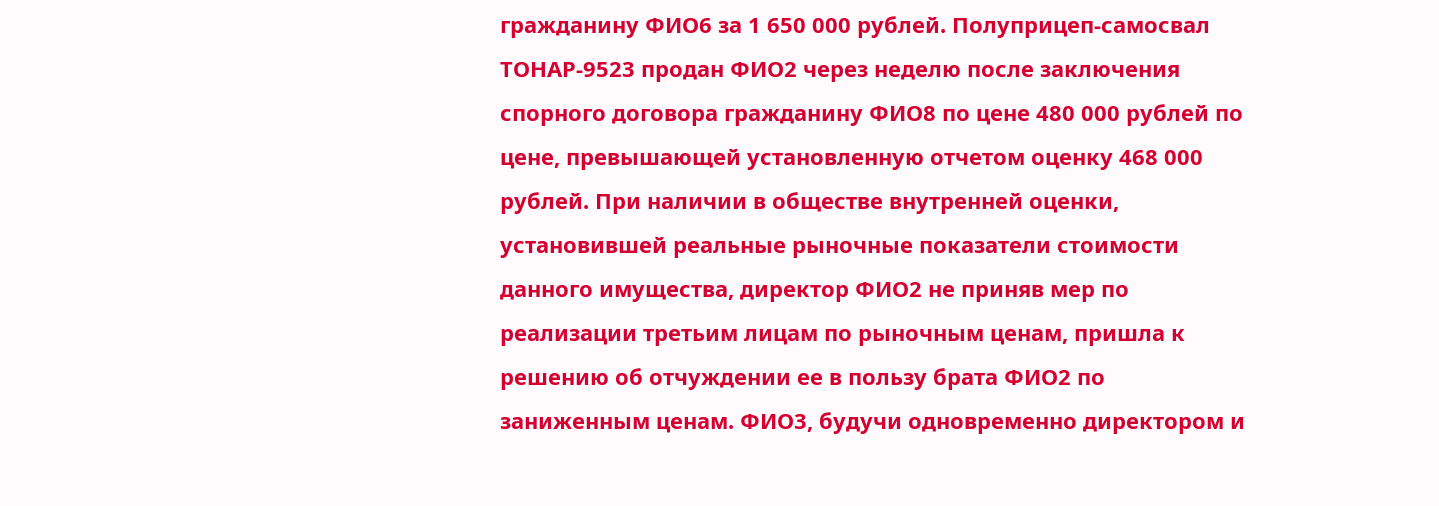гражданину ФИО6 за 1 650 000 рублей. Полуприцеп-самосвал ТОНАР-9523 продан ФИО2 через неделю после заключения спорного договора гражданину ФИО8 по цене 480 000 рублей по цене, превышающей установленную отчетом оценку 468 000 рублей. При наличии в обществе внутренней оценки, установившей реальные рыночные показатели стоимости данного имущества, директор ФИО2 не приняв мер по реализации третьим лицам по рыночным ценам, пришла к решению об отчуждении ее в пользу брата ФИО2 по заниженным ценам. ФИО3, будучи одновременно директором и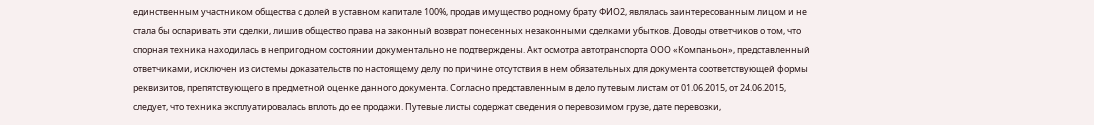единственным участником общества с долей в уставном капитале 100%, продав имущество родному брату ФИО2, являлась заинтересованным лицом и не стала бы оспаривать эти сделки, лишив общество права на законный возврат понесенных незаконными сделками убытков. Доводы ответчиков о том, что спорная техника находилась в непригодном состоянии документально не подтверждены. Акт осмотра автотранспорта ООО «Компаньон», представленный ответчиками, исключен из системы доказательств по настоящему делу по причине отсутствия в нем обязательных для документа соответствующей формы реквизитов, препятствующего в предметной оценке данного документа. Согласно представленным в дело путевым листам от 01.06.2015, от 24.06.2015, следует, что техника эксплуатировалась вплоть до ее продажи. Путевые листы содержат сведения о перевозимом грузе, дате перевозки,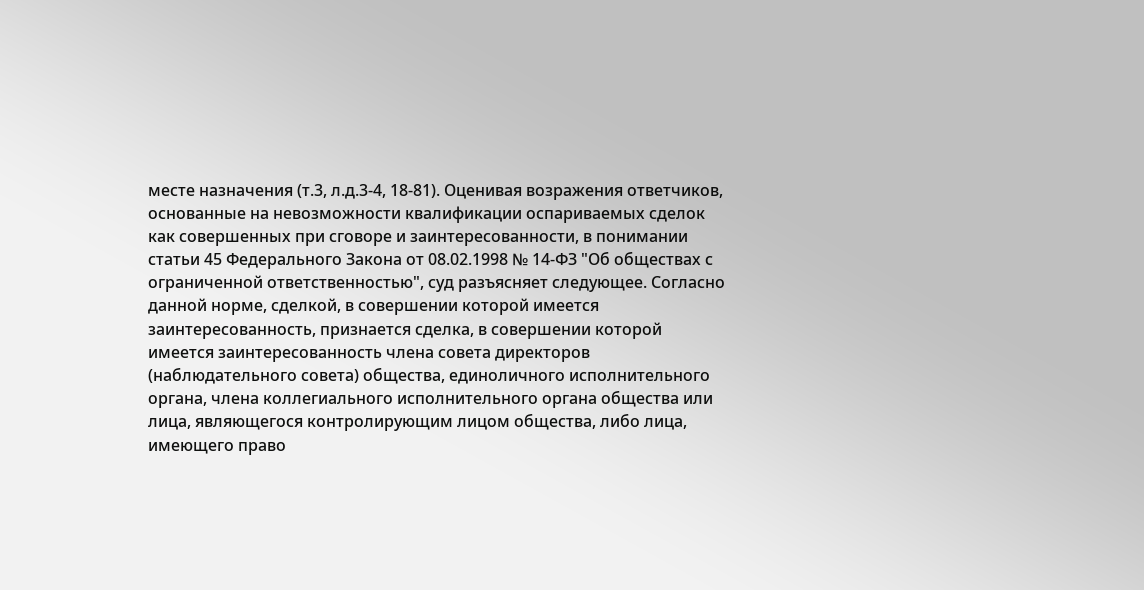месте назначения (т.3, л.д.3-4, 18-81). Оценивая возражения ответчиков, основанные на невозможности квалификации оспариваемых сделок как совершенных при сговоре и заинтересованности, в понимании статьи 45 Федерального Закона от 08.02.1998 № 14-ФЗ "Об обществах с ограниченной ответственностью", суд разъясняет следующее. Согласно данной норме, сделкой, в совершении которой имеется заинтересованность, признается сделка, в совершении которой имеется заинтересованность члена совета директоров (наблюдательного совета) общества, единоличного исполнительного органа, члена коллегиального исполнительного органа общества или лица, являющегося контролирующим лицом общества, либо лица, имеющего право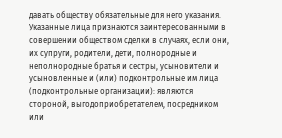давать обществу обязательные для него указания. Указанные лица признаются заинтересованными в совершении обществом сделки в случаях, если они, их супруги, родители, дети, полнородные и неполнородные братья и сестры, усыновители и усыновленные и (или) подконтрольные им лица (подконтрольные организации): являются стороной, выгодоприобретателем, посредником или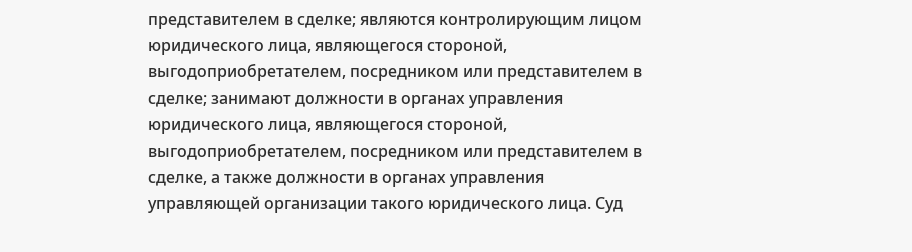представителем в сделке; являются контролирующим лицом юридического лица, являющегося стороной, выгодоприобретателем, посредником или представителем в сделке; занимают должности в органах управления юридического лица, являющегося стороной, выгодоприобретателем, посредником или представителем в сделке, а также должности в органах управления управляющей организации такого юридического лица. Суд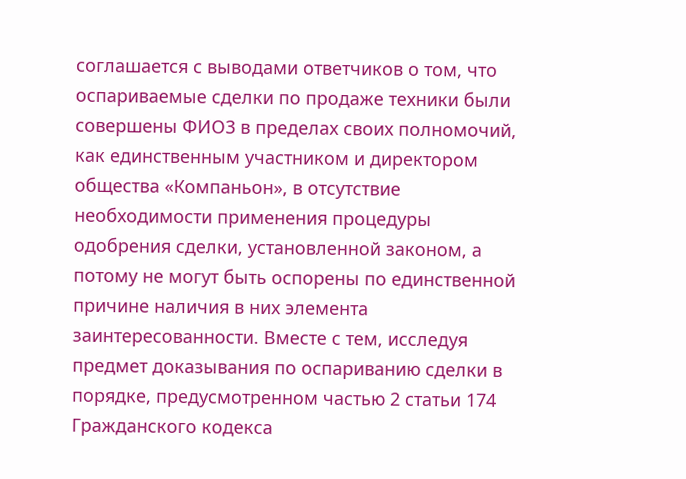соглашается с выводами ответчиков о том, что оспариваемые сделки по продаже техники были совершены ФИО3 в пределах своих полномочий, как единственным участником и директором общества «Компаньон», в отсутствие необходимости применения процедуры одобрения сделки, установленной законом, а потому не могут быть оспорены по единственной причине наличия в них элемента заинтересованности. Вместе с тем, исследуя предмет доказывания по оспариванию сделки в порядке, предусмотренном частью 2 статьи 174 Гражданского кодекса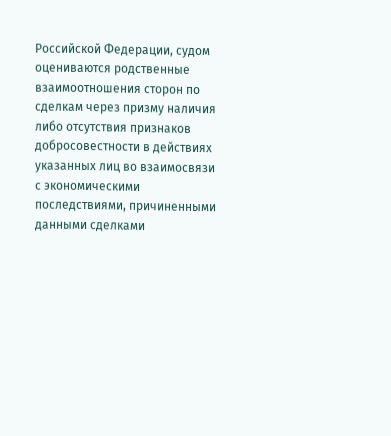Российской Федерации, судом оцениваются родственные взаимоотношения сторон по сделкам через призму наличия либо отсутствия признаков добросовестности в действиях указанных лиц во взаимосвязи с экономическими последствиями, причиненными данными сделками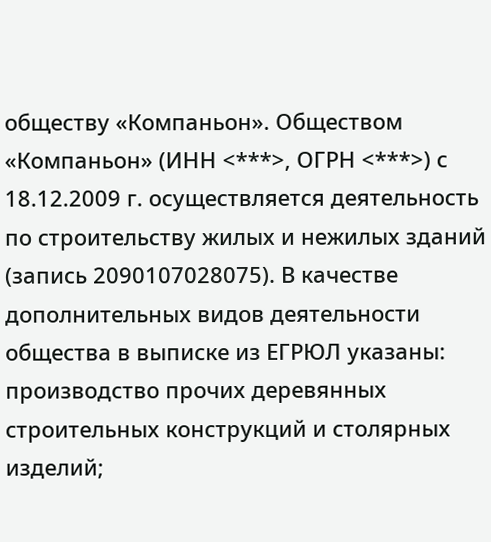обществу «Компаньон». Обществом «Компаньон» (ИНН <***>, ОГРН <***>) с 18.12.2009 г. осуществляется деятельность по строительству жилых и нежилых зданий (запись 2090107028075). В качестве дополнительных видов деятельности общества в выписке из ЕГРЮЛ указаны: производство прочих деревянных строительных конструкций и столярных изделий;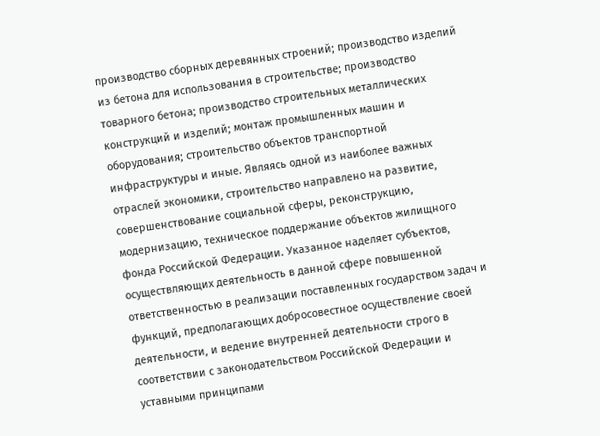производство сборных деревянных строений; производство изделий из бетона для использования в строительстве; производство товарного бетона; производство строительных металлических конструкций и изделий; монтаж промышленных машин и оборудования; строительство объектов транспортной инфраструктуры и иные. Являясь одной из наиболее важных отраслей экономики, строительство направлено на развитие, совершенствование социальной сферы, реконструкцию, модернизацию, техническое поддержание объектов жилищного фонда Российской Федерации. Указанное наделяет субъектов, осуществляющих деятельность в данной сфере повышенной ответственностью в реализации поставленных государством задач и функций, предполагающих добросовестное осуществление своей деятельности, и ведение внутренней деятельности строго в соответствии с законодательством Российской Федерации и уставными принципами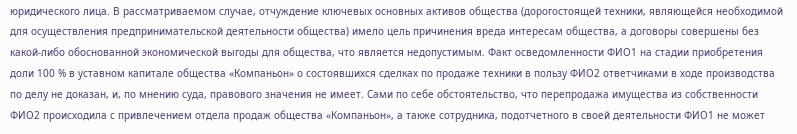юридического лица. В рассматриваемом случае, отчуждение ключевых основных активов общества (дорогостоящей техники, являющейся необходимой для осуществления предпринимательской деятельности общества) имело цель причинения вреда интересам общества, а договоры совершены без какой-либо обоснованной экономической выгоды для общества, что является недопустимым. Факт осведомленности ФИО1 на стадии приобретения доли 100 % в уставном капитале общества «Компаньон» о состоявшихся сделках по продаже техники в пользу ФИО2 ответчиками в ходе производства по делу не доказан, и, по мнению суда, правового значения не имеет. Сами по себе обстоятельство, что перепродажа имущества из собственности ФИО2 происходила с привлечением отдела продаж общества «Компаньон», а также сотрудника, подотчетного в своей деятельности ФИО1 не может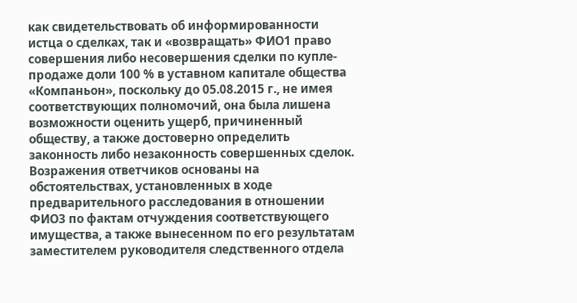как свидетельствовать об информированности истца о сделках, так и «возвращать» ФИО1 право совершения либо несовершения сделки по купле-продаже доли 100 % в уставном капитале общества «Компаньон», поскольку до 05.08.2015 г., не имея соответствующих полномочий, она была лишена возможности оценить ущерб, причиненный обществу, а также достоверно определить законность либо незаконность совершенных сделок. Возражения ответчиков основаны на обстоятельствах, установленных в ходе предварительного расследования в отношении ФИО3 по фактам отчуждения соответствующего имущества, а также вынесенном по его результатам заместителем руководителя следственного отдела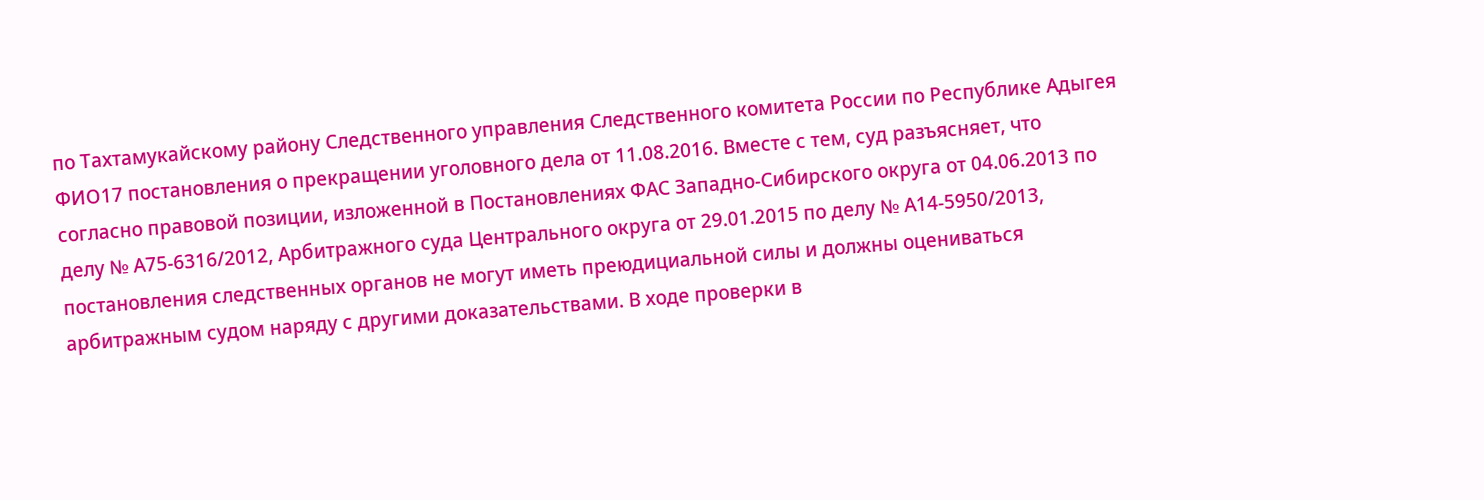по Тахтамукайскому району Следственного управления Следственного комитета России по Республике Адыгея ФИО17 постановления о прекращении уголовного дела от 11.08.2016. Вместе с тем, суд разъясняет, что согласно правовой позиции, изложенной в Постановлениях ФАС Западно-Сибирского округа от 04.06.2013 по делу № А75-6316/2012, Арбитражного суда Центрального округа от 29.01.2015 по делу № А14-5950/2013, постановления следственных органов не могут иметь преюдициальной силы и должны оцениваться арбитражным судом наряду с другими доказательствами. В ходе проверки в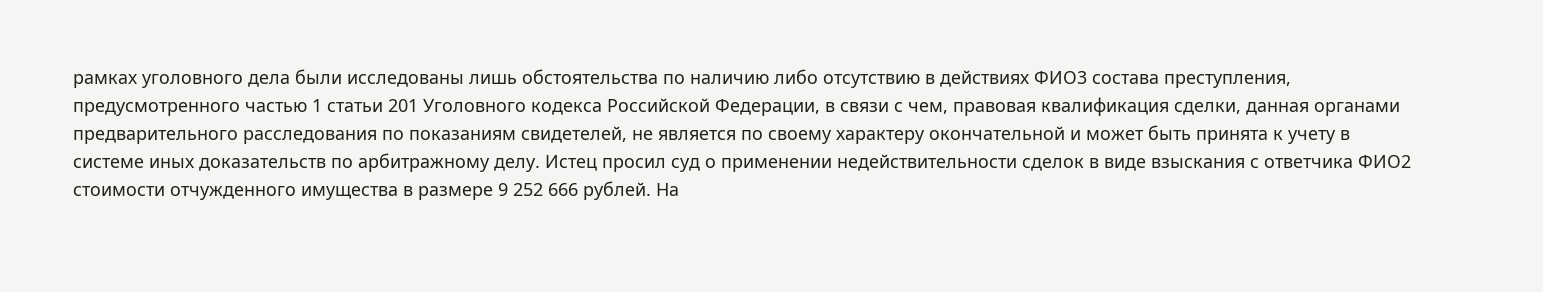рамках уголовного дела были исследованы лишь обстоятельства по наличию либо отсутствию в действиях ФИО3 состава преступления, предусмотренного частью 1 статьи 201 Уголовного кодекса Российской Федерации, в связи с чем, правовая квалификация сделки, данная органами предварительного расследования по показаниям свидетелей, не является по своему характеру окончательной и может быть принята к учету в системе иных доказательств по арбитражному делу. Истец просил суд о применении недействительности сделок в виде взыскания с ответчика ФИО2 стоимости отчужденного имущества в размере 9 252 666 рублей. На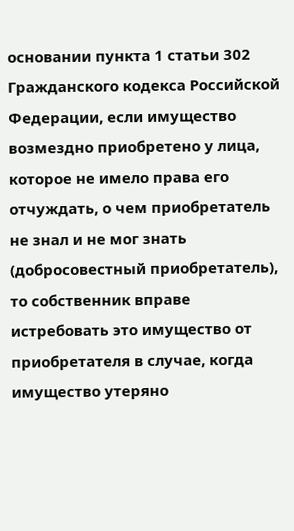основании пункта 1 статьи 302 Гражданского кодекса Российской Федерации, если имущество возмездно приобретено у лица, которое не имело права его отчуждать, о чем приобретатель не знал и не мог знать (добросовестный приобретатель), то собственник вправе истребовать это имущество от приобретателя в случае, когда имущество утеряно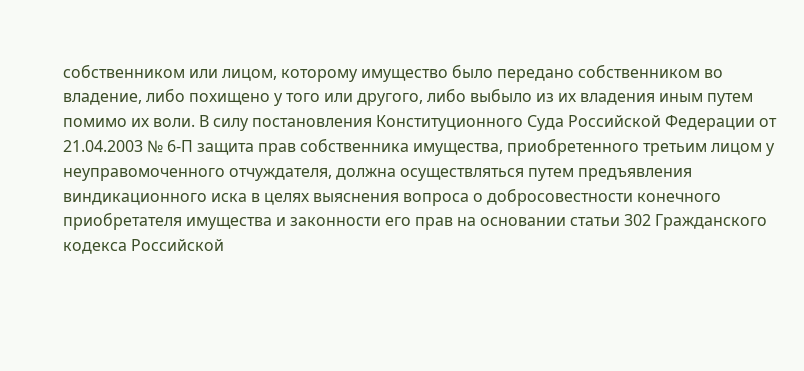собственником или лицом, которому имущество было передано собственником во владение, либо похищено у того или другого, либо выбыло из их владения иным путем помимо их воли. В силу постановления Конституционного Суда Российской Федерации от 21.04.2003 № 6-П защита прав собственника имущества, приобретенного третьим лицом у неуправомоченного отчуждателя, должна осуществляться путем предъявления виндикационного иска в целях выяснения вопроса о добросовестности конечного приобретателя имущества и законности его прав на основании статьи 302 Гражданского кодекса Российской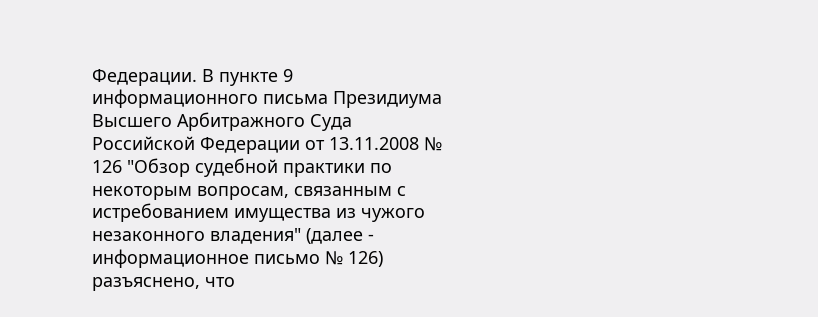Федерации. В пункте 9 информационного письма Президиума Высшего Арбитражного Суда Российской Федерации от 13.11.2008 № 126 "Обзор судебной практики по некоторым вопросам, связанным с истребованием имущества из чужого незаконного владения" (далее - информационное письмо № 126) разъяснено, что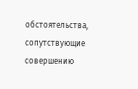обстоятельства, сопутствующие совершению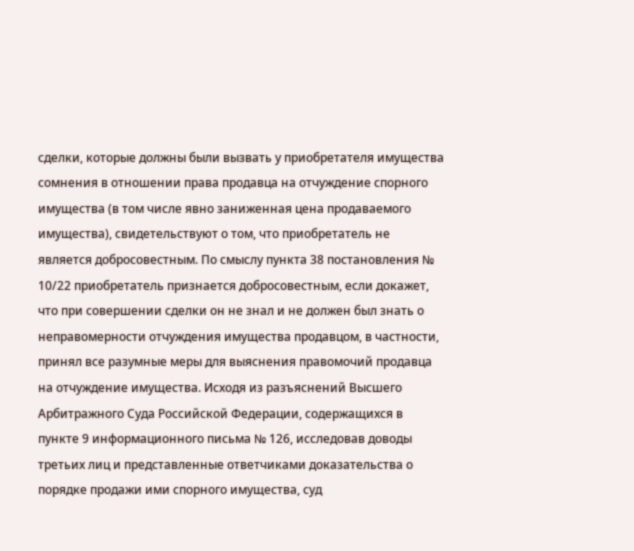сделки, которые должны были вызвать у приобретателя имущества сомнения в отношении права продавца на отчуждение спорного имущества (в том числе явно заниженная цена продаваемого имущества), свидетельствуют о том, что приобретатель не является добросовестным. По смыслу пункта 38 постановления № 10/22 приобретатель признается добросовестным, если докажет, что при совершении сделки он не знал и не должен был знать о неправомерности отчуждения имущества продавцом, в частности, принял все разумные меры для выяснения правомочий продавца на отчуждение имущества. Исходя из разъяснений Высшего Арбитражного Суда Российской Федерации, содержащихся в пункте 9 информационного письма № 126, исследовав доводы третьих лиц и представленные ответчиками доказательства о порядке продажи ими спорного имущества, суд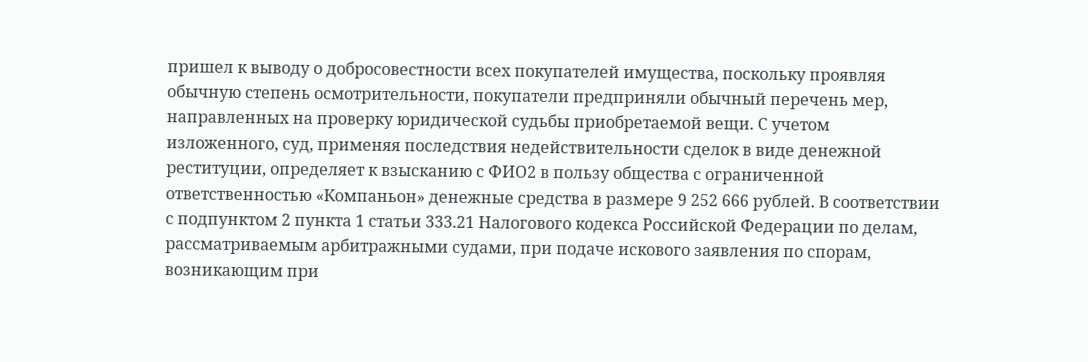пришел к выводу о добросовестности всех покупателей имущества, поскольку проявляя обычную степень осмотрительности, покупатели предприняли обычный перечень мер, направленных на проверку юридической судьбы приобретаемой вещи. С учетом изложенного, суд, применяя последствия недействительности сделок в виде денежной реституции, определяет к взысканию с ФИО2 в пользу общества с ограниченной ответственностью «Компаньон» денежные средства в размере 9 252 666 рублей. В соответствии с подпунктом 2 пункта 1 статьи 333.21 Налогового кодекса Российской Федерации по делам, рассматриваемым арбитражными судами, при подаче искового заявления по спорам, возникающим при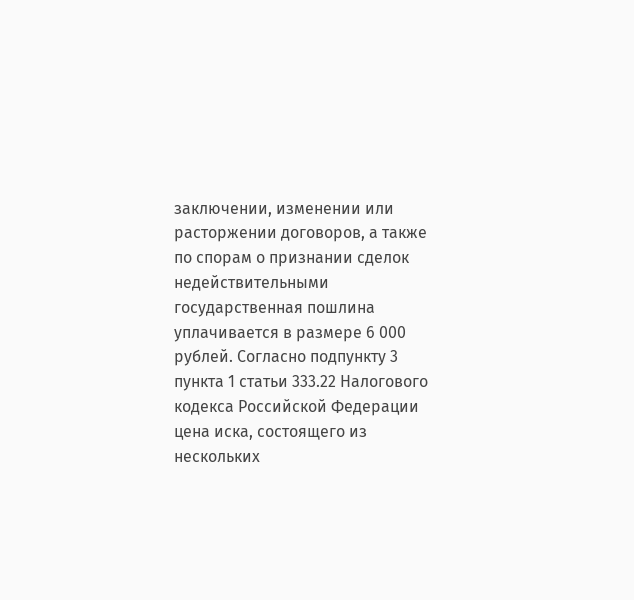заключении, изменении или расторжении договоров, а также по спорам о признании сделок недействительными государственная пошлина уплачивается в размере 6 000 рублей. Согласно подпункту 3 пункта 1 статьи 333.22 Налогового кодекса Российской Федерации цена иска, состоящего из нескольких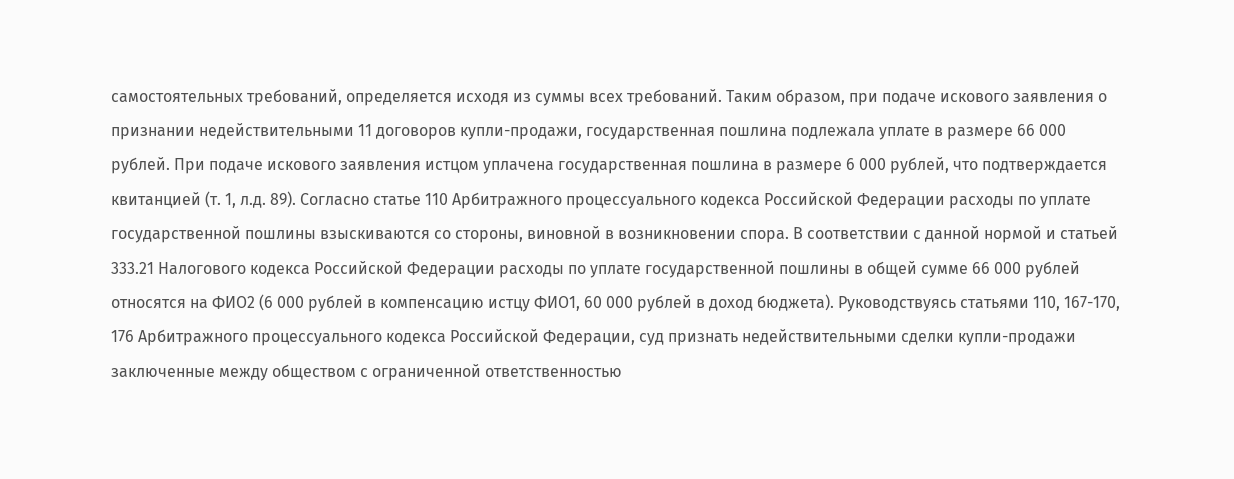самостоятельных требований, определяется исходя из суммы всех требований. Таким образом, при подаче искового заявления о признании недействительными 11 договоров купли-продажи, государственная пошлина подлежала уплате в размере 66 000 рублей. При подаче искового заявления истцом уплачена государственная пошлина в размере 6 000 рублей, что подтверждается квитанцией (т. 1, л.д. 89). Согласно статье 110 Арбитражного процессуального кодекса Российской Федерации расходы по уплате государственной пошлины взыскиваются со стороны, виновной в возникновении спора. В соответствии с данной нормой и статьей 333.21 Налогового кодекса Российской Федерации расходы по уплате государственной пошлины в общей сумме 66 000 рублей относятся на ФИО2 (6 000 рублей в компенсацию истцу ФИО1, 60 000 рублей в доход бюджета). Руководствуясь статьями 110, 167-170, 176 Арбитражного процессуального кодекса Российской Федерации, суд признать недействительными сделки купли-продажи заключенные между обществом с ограниченной ответственностью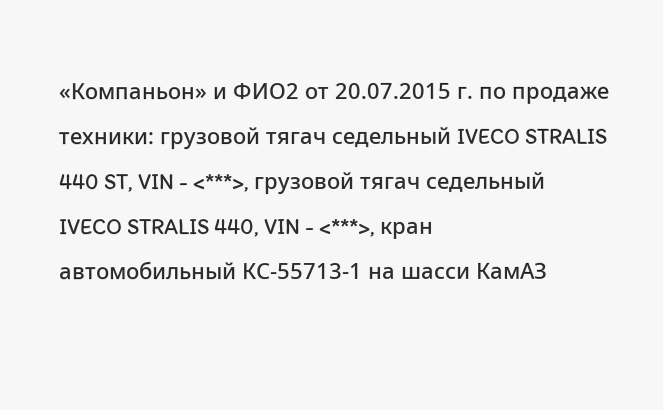«Компаньон» и ФИО2 от 20.07.2015 г. по продаже техники: грузовой тягач седельный IVECO STRALIS 440 ST, VIN - <***>, грузовой тягач седельный IVECO STRALIS 440, VIN - <***>, кран автомобильный КС-55713-1 на шасси КамАЗ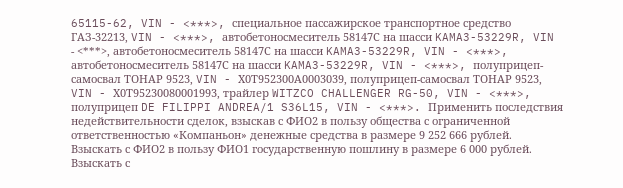65115-62, VIN - <***>, специальное пассажирское транспортное средство ГАЗ-32213, VIN - <***>, автобетоносмеситель 58147С на шасси KAMA3-53229R, VIN - <***>, автобетоносмеситель 58147С на шасси KAMA3-53229R, VIN - <***>, автобетоносмеситель 58147С на шасси KAMA3-53229R, VIN - <***>, полуприцеп-самосвал ТОНАР 9523, VIN - Х0Т952300А0003039, полуприцеп-самосвал ТОНАР 9523, VIN - Х0Т95230080001993, трайлер WITZCO CHALLENGER RG-50, VIN - <***>, полуприцеп DE FILIPPI ANDREA/1 S36L15, VIN - <***>. Применить последствия недействительности сделок, взыскав с ФИО2 в пользу общества с ограниченной ответственностью «Компаньон» денежные средства в размере 9 252 666 рублей. Взыскать с ФИО2 в пользу ФИО1 государственную пошлину в размере 6 000 рублей. Взыскать с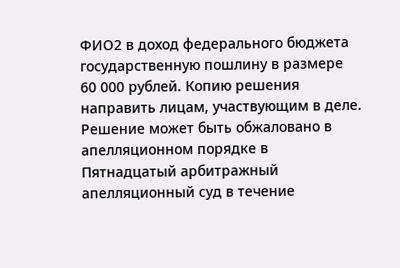ФИО2 в доход федерального бюджета государственную пошлину в размере 60 000 рублей. Копию решения направить лицам, участвующим в деле. Решение может быть обжаловано в апелляционном порядке в Пятнадцатый арбитражный апелляционный суд в течение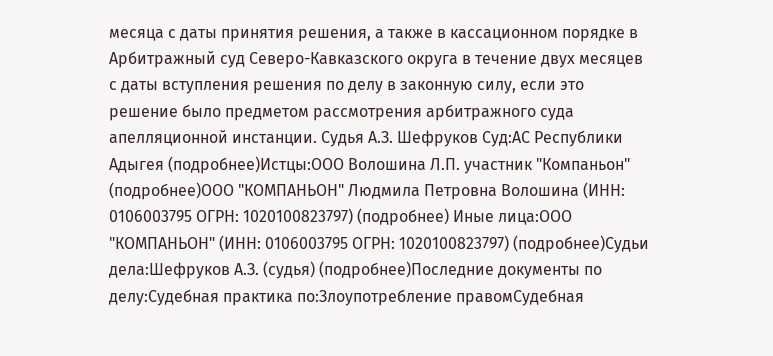месяца с даты принятия решения, а также в кассационном порядке в Арбитражный суд Северо-Кавказского округа в течение двух месяцев с даты вступления решения по делу в законную силу, если это решение было предметом рассмотрения арбитражного суда апелляционной инстанции. Судья А.З. Шефруков Суд:АС Республики Адыгея (подробнее)Истцы:ООО Волошина Л.П. участник "Компаньон" (подробнее)ООО "КОМПАНЬОН" Людмила Петровна Волошина (ИНН: 0106003795 ОГРН: 1020100823797) (подробнее) Иные лица:ООО "КОМПАНЬОН" (ИНН: 0106003795 ОГРН: 1020100823797) (подробнее)Судьи дела:Шефруков А.З. (судья) (подробнее)Последние документы по делу:Судебная практика по:Злоупотребление правомСудебная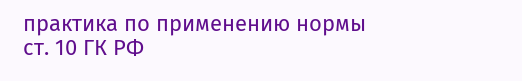практика по применению нормы ст. 10 ГК РФ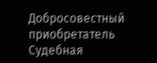Добросовестный приобретатель Судебная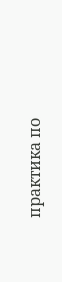практика по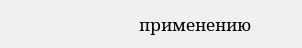применению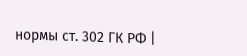нормы ст. 302 ГК РФ |